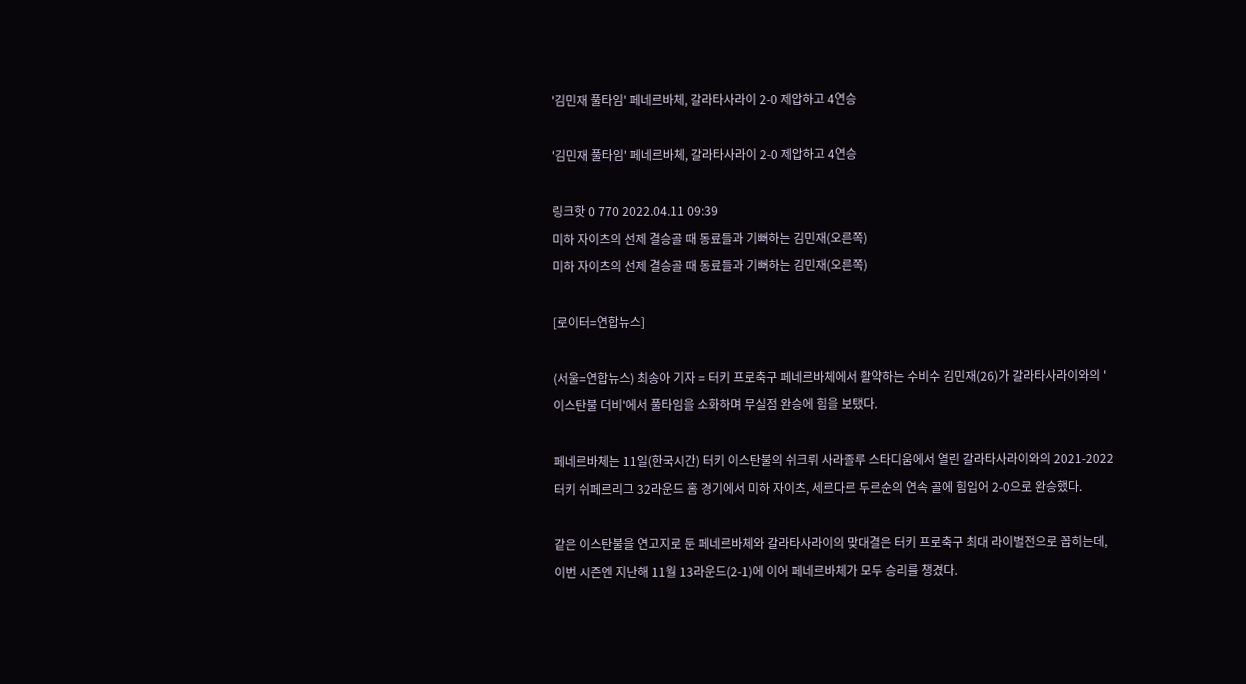'김민재 풀타임' 페네르바체, 갈라타사라이 2-0 제압하고 4연승

'김민재 풀타임' 페네르바체, 갈라타사라이 2-0 제압하고 4연승

링크핫 0 770 2022.04.11 09:39
미하 자이츠의 선제 결승골 때 동료들과 기뻐하는 김민재(오른쪽)
미하 자이츠의 선제 결승골 때 동료들과 기뻐하는 김민재(오른쪽)

[로이터=연합뉴스]

(서울=연합뉴스) 최송아 기자 = 터키 프로축구 페네르바체에서 활약하는 수비수 김민재(26)가 갈라타사라이와의 '이스탄불 더비'에서 풀타임을 소화하며 무실점 완승에 힘을 보탰다.

페네르바체는 11일(한국시간) 터키 이스탄불의 쉬크뤼 사라졸루 스타디움에서 열린 갈라타사라이와의 2021-2022 터키 쉬페르리그 32라운드 홈 경기에서 미하 자이츠, 세르다르 두르순의 연속 골에 힘입어 2-0으로 완승했다.

같은 이스탄불을 연고지로 둔 페네르바체와 갈라타사라이의 맞대결은 터키 프로축구 최대 라이벌전으로 꼽히는데, 이번 시즌엔 지난해 11월 13라운드(2-1)에 이어 페네르바체가 모두 승리를 챙겼다.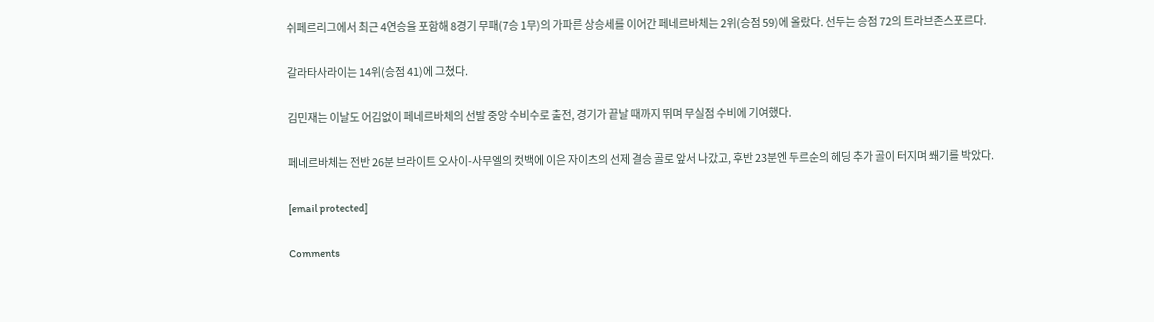쉬페르리그에서 최근 4연승을 포함해 8경기 무패(7승 1무)의 가파른 상승세를 이어간 페네르바체는 2위(승점 59)에 올랐다. 선두는 승점 72의 트라브존스포르다.

갈라타사라이는 14위(승점 41)에 그쳤다.

김민재는 이날도 어김없이 페네르바체의 선발 중앙 수비수로 출전, 경기가 끝날 때까지 뛰며 무실점 수비에 기여했다.

페네르바체는 전반 26분 브라이트 오사이-사무엘의 컷백에 이은 자이츠의 선제 결승 골로 앞서 나갔고, 후반 23분엔 두르순의 헤딩 추가 골이 터지며 쐐기를 박았다.

[email protected]

Comments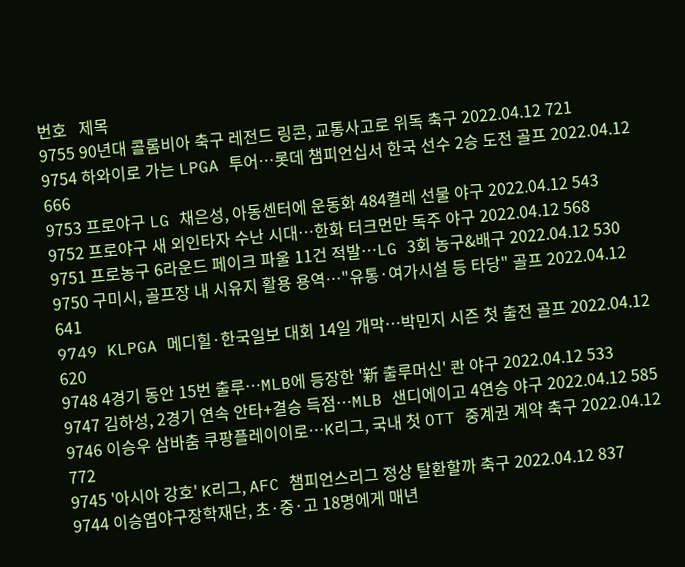번호   제목
9755 90년대 콜롬비아 축구 레전드 링콘, 교통사고로 위독 축구 2022.04.12 721
9754 하와이로 가는 LPGA 투어…롯데 챔피언십서 한국 선수 2승 도전 골프 2022.04.12 666
9753 프로야구 LG 채은성, 아동센터에 운동화 484켤레 선물 야구 2022.04.12 543
9752 프로야구 새 외인타자 수난 시대…한화 터크먼만 독주 야구 2022.04.12 568
9751 프로농구 6라운드 페이크 파울 11건 적발…LG 3회 농구&배구 2022.04.12 530
9750 구미시, 골프장 내 시유지 활용 용역…"유통·여가시설 등 타당" 골프 2022.04.12 641
9749 KLPGA 메디힐·한국일보 대회 14일 개막…박민지 시즌 첫 출전 골프 2022.04.12 620
9748 4경기 동안 15번 출루…MLB에 등장한 '新 출루머신' 콴 야구 2022.04.12 533
9747 김하성, 2경기 연속 안타+결승 득점…MLB 샌디에이고 4연승 야구 2022.04.12 585
9746 이승우 삼바춤 쿠팡플레이이로…K리그, 국내 첫 OTT 중계권 계약 축구 2022.04.12 772
9745 '아시아 강호' K리그, AFC 챔피언스리그 정상 탈환할까 축구 2022.04.12 837
9744 이승엽야구장학재단, 초·중·고 18명에게 매년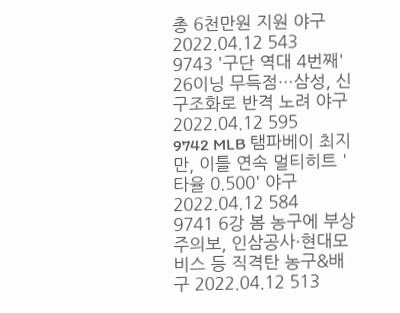총 6천만원 지원 야구 2022.04.12 543
9743 '구단 역대 4번째' 26이닝 무득점…삼성, 신구조화로 반격 노려 야구 2022.04.12 595
9742 MLB 탬파베이 최지만, 이틀 연속 멀티히트 '타율 0.500' 야구 2022.04.12 584
9741 6강 봄 농구에 부상 주의보, 인삼공사·현대모비스 등 직격탄 농구&배구 2022.04.12 513